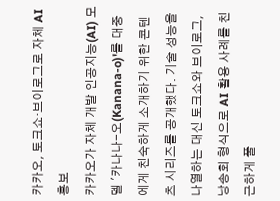카카오, 토크쇼·브이로그로 자체 AI 홍보
카카오가 자체 개발 인공지능(AI) 모델 '카나나-오(Kanana-o)'를 대중에게 친숙하게 소개하기 위한 콘텐츠 시리즈를 공개했다. 기술 성능을 나열하는 대신 토크쇼와 브이로그, 낭송회 형식으로 AI 활용 사례를 친근하게 풀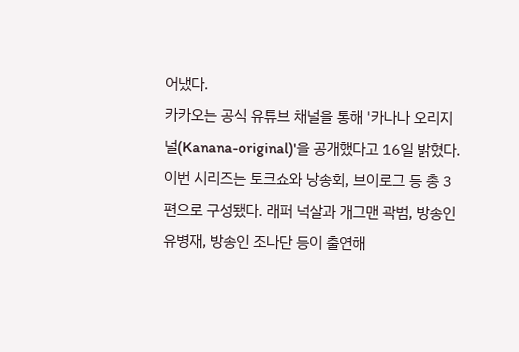어냈다.
카카오는 공식 유튜브 채널을 통해 '카나나 오리지널(Kanana-original)'을 공개했다고 16일 밝혔다. 이번 시리즈는 토크쇼와 낭송회, 브이로그 등 총 3편으로 구성됐다. 래퍼 넉살과 개그맨 곽범, 방송인 유병재, 방송인 조나단 등이 출연해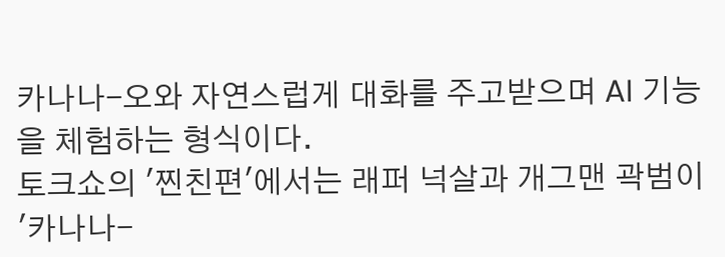카나나-오와 자연스럽게 대화를 주고받으며 AI 기능을 체험하는 형식이다.
토크쇼의 '찐친편'에서는 래퍼 넉살과 개그맨 곽범이 '카나나-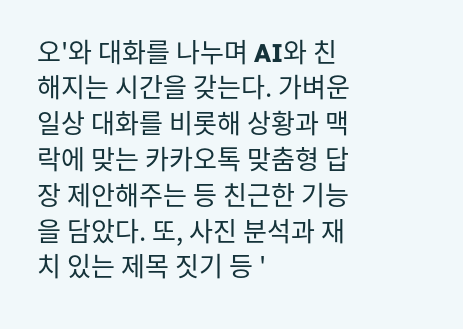오'와 대화를 나누며 AI와 친해지는 시간을 갖는다. 가벼운 일상 대화를 비롯해 상황과 맥락에 맞는 카카오톡 맞춤형 답장 제안해주는 등 친근한 기능을 담았다. 또, 사진 분석과 재치 있는 제목 짓기 등 '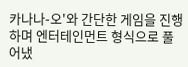카나나-오'와 간단한 게임을 진행하며 엔터테인먼트 형식으로 풀어냈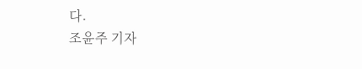다.
조윤주 기자